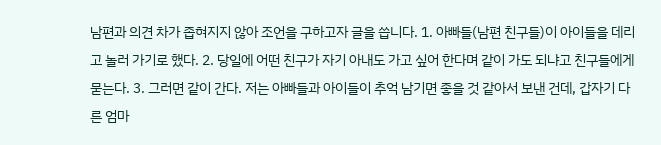남편과 의견 차가 좁혀지지 않아 조언을 구하고자 글을 씁니다. 1. 아빠들(남편 친구들)이 아이들을 데리고 놀러 가기로 했다. 2. 당일에 어떤 친구가 자기 아내도 가고 싶어 한다며 같이 가도 되냐고 친구들에게 묻는다. 3. 그러면 같이 간다. 저는 아빠들과 아이들이 추억 남기면 좋을 것 같아서 보낸 건데, 갑자기 다른 엄마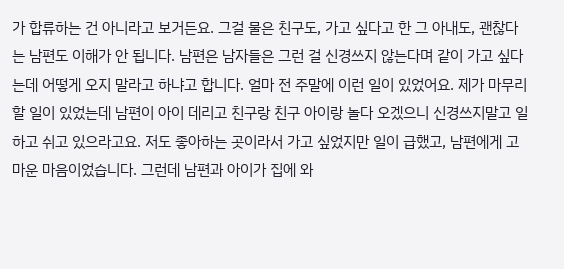가 합류하는 건 아니라고 보거든요. 그걸 물은 친구도, 가고 싶다고 한 그 아내도, 괜찮다는 남편도 이해가 안 됩니다. 남편은 남자들은 그런 걸 신경쓰지 않는다며 같이 가고 싶다는데 어떻게 오지 말라고 하냐고 합니다. 얼마 전 주말에 이런 일이 있었어요. 제가 마무리할 일이 있었는데 남편이 아이 데리고 친구랑 친구 아이랑 놀다 오겠으니 신경쓰지말고 일하고 쉬고 있으라고요. 저도 좋아하는 곳이라서 가고 싶었지만 일이 급했고, 남편에게 고마운 마음이었습니다. 그런데 남편과 아이가 집에 와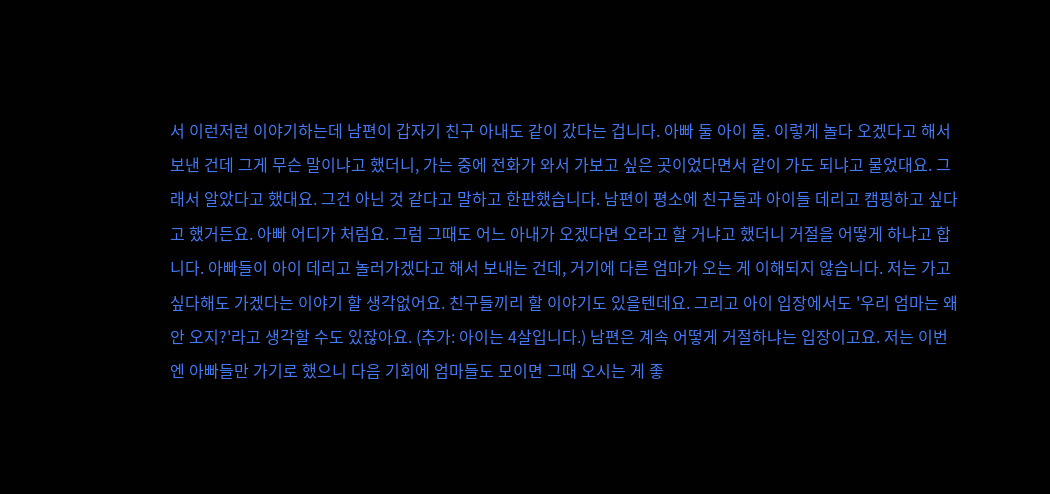서 이런저런 이야기하는데 남편이 갑자기 친구 아내도 같이 갔다는 겁니다. 아빠 둘 아이 둘. 이렇게 놀다 오겠다고 해서 보낸 건데 그게 무슨 말이냐고 했더니, 가는 중에 전화가 와서 가보고 싶은 곳이었다면서 같이 가도 되냐고 물었대요. 그래서 알았다고 했대요. 그건 아닌 것 같다고 말하고 한판했습니다. 남편이 평소에 친구들과 아이들 데리고 캠핑하고 싶다고 했거든요. 아빠 어디가 처럼요. 그럼 그때도 어느 아내가 오겠다면 오라고 할 거냐고 했더니 거절을 어떻게 하냐고 합니다. 아빠들이 아이 데리고 놀러가겠다고 해서 보내는 건데, 거기에 다른 엄마가 오는 게 이해되지 않습니다. 저는 가고 싶다해도 가겠다는 이야기 할 생각없어요. 친구들끼리 할 이야기도 있을텐데요. 그리고 아이 입장에서도 '우리 엄마는 왜 안 오지?'라고 생각할 수도 있잖아요. (추가: 아이는 4살입니다.) 남편은 계속 어떻게 거절하냐는 입장이고요. 저는 이번엔 아빠들만 가기로 했으니 다음 기회에 엄마들도 모이면 그때 오시는 게 좋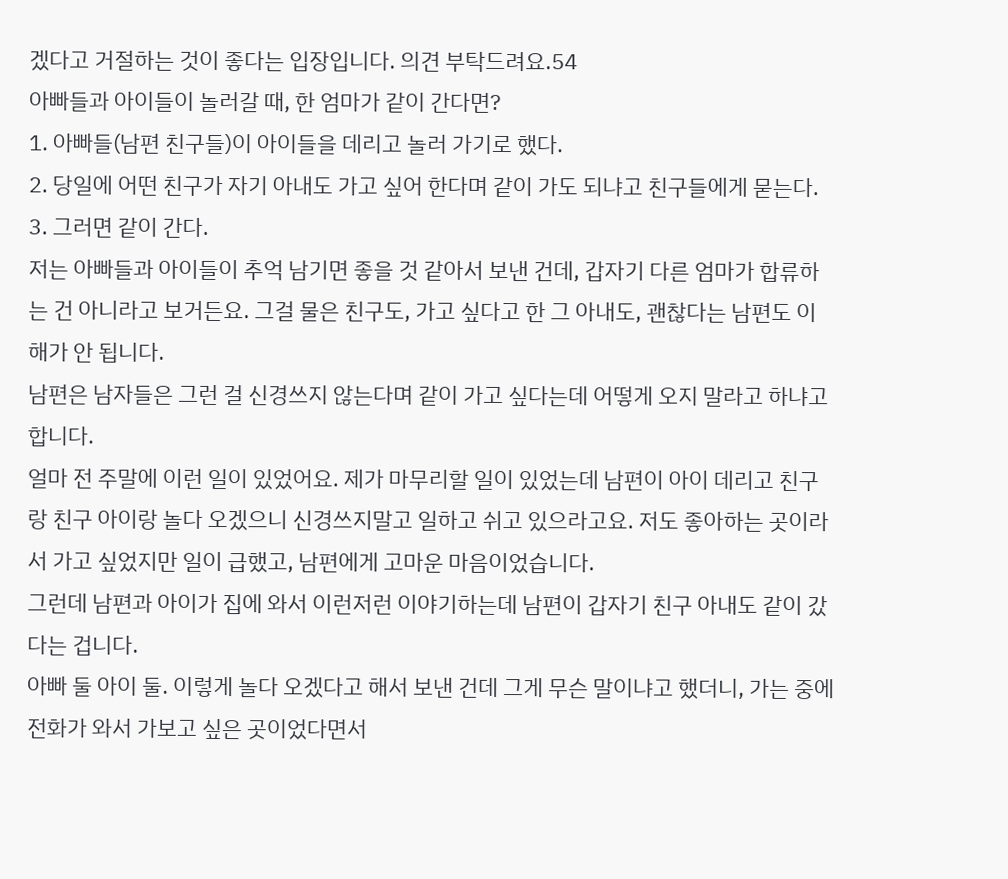겠다고 거절하는 것이 좋다는 입장입니다. 의견 부탁드려요.54
아빠들과 아이들이 놀러갈 때, 한 엄마가 같이 간다면?
1. 아빠들(남편 친구들)이 아이들을 데리고 놀러 가기로 했다.
2. 당일에 어떤 친구가 자기 아내도 가고 싶어 한다며 같이 가도 되냐고 친구들에게 묻는다.
3. 그러면 같이 간다.
저는 아빠들과 아이들이 추억 남기면 좋을 것 같아서 보낸 건데, 갑자기 다른 엄마가 합류하는 건 아니라고 보거든요. 그걸 물은 친구도, 가고 싶다고 한 그 아내도, 괜찮다는 남편도 이해가 안 됩니다.
남편은 남자들은 그런 걸 신경쓰지 않는다며 같이 가고 싶다는데 어떻게 오지 말라고 하냐고 합니다.
얼마 전 주말에 이런 일이 있었어요. 제가 마무리할 일이 있었는데 남편이 아이 데리고 친구랑 친구 아이랑 놀다 오겠으니 신경쓰지말고 일하고 쉬고 있으라고요. 저도 좋아하는 곳이라서 가고 싶었지만 일이 급했고, 남편에게 고마운 마음이었습니다.
그런데 남편과 아이가 집에 와서 이런저런 이야기하는데 남편이 갑자기 친구 아내도 같이 갔다는 겁니다.
아빠 둘 아이 둘. 이렇게 놀다 오겠다고 해서 보낸 건데 그게 무슨 말이냐고 했더니, 가는 중에 전화가 와서 가보고 싶은 곳이었다면서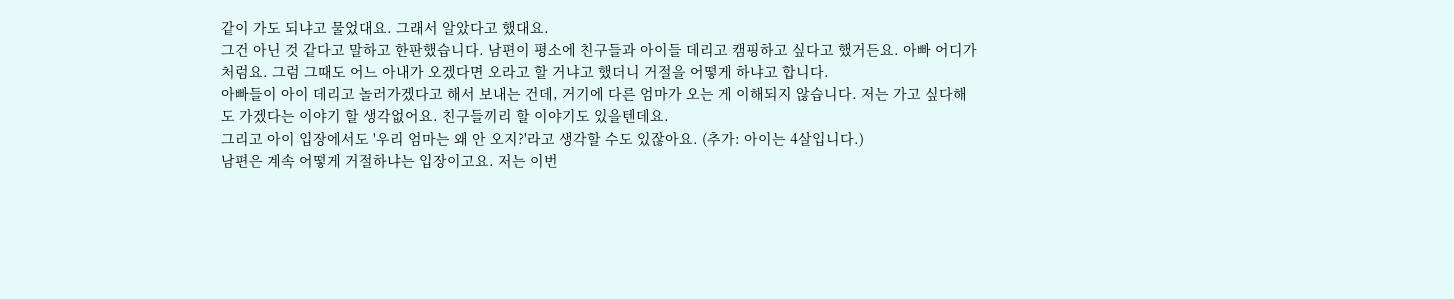같이 가도 되냐고 물었대요. 그래서 알았다고 했대요.
그건 아닌 것 같다고 말하고 한판했습니다. 남편이 평소에 친구들과 아이들 데리고 캠핑하고 싶다고 했거든요. 아빠 어디가 처럼요. 그럼 그때도 어느 아내가 오겠다면 오라고 할 거냐고 했더니 거절을 어떻게 하냐고 합니다.
아빠들이 아이 데리고 놀러가겠다고 해서 보내는 건데, 거기에 다른 엄마가 오는 게 이해되지 않습니다. 저는 가고 싶다해도 가겠다는 이야기 할 생각없어요. 친구들끼리 할 이야기도 있을텐데요.
그리고 아이 입장에서도 '우리 엄마는 왜 안 오지?'라고 생각할 수도 있잖아요. (추가: 아이는 4살입니다.)
남편은 계속 어떻게 거절하냐는 입장이고요. 저는 이번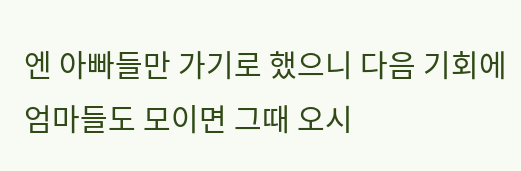엔 아빠들만 가기로 했으니 다음 기회에 엄마들도 모이면 그때 오시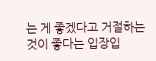는 게 좋겠다고 거절하는 것이 좋다는 입장입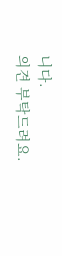니다.
의견 부탁드려요.